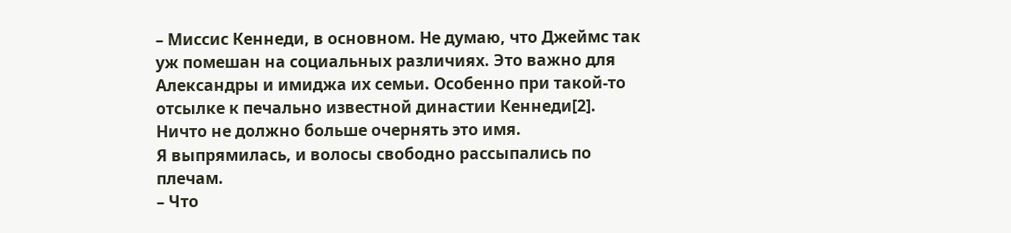– Миссис Кеннеди, в основном. Не думаю, что Джеймс так уж помешан на социальных различиях. Это важно для Александры и имиджа их семьи. Особенно при такой-то отсылке к печально известной династии Кеннеди[2]. Ничто не должно больше очернять это имя.
Я выпрямилась, и волосы свободно рассыпались по плечам.
– Что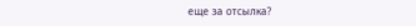еще за отсылка?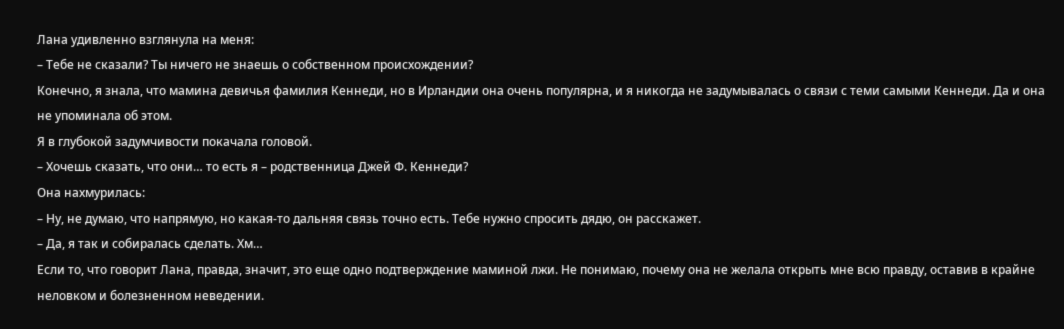Лана удивленно взглянула на меня:
– Тебе не сказали? Ты ничего не знаешь о собственном происхождении?
Конечно, я знала, что мамина девичья фамилия Кеннеди, но в Ирландии она очень популярна, и я никогда не задумывалась о связи с теми самыми Кеннеди. Да и она не упоминала об этом.
Я в глубокой задумчивости покачала головой.
– Хочешь сказать, что они… то есть я – родственница Джей Ф. Кеннеди?
Она нахмурилась:
– Ну, не думаю, что напрямую, но какая-то дальняя связь точно есть. Тебе нужно спросить дядю, он расскажет.
– Да, я так и собиралась сделать. Хм…
Если то, что говорит Лана, правда, значит, это еще одно подтверждение маминой лжи. Не понимаю, почему она не желала открыть мне всю правду, оставив в крайне неловком и болезненном неведении.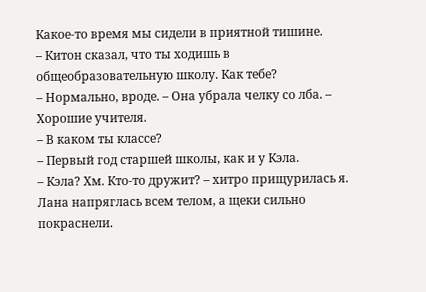Какое-то время мы сидели в приятной тишине.
– Китон сказал, что ты ходишь в общеобразовательную школу. Как тебе?
– Нормально, вроде. – Она убрала челку со лба. – Хорошие учителя.
– В каком ты классе?
– Первый год старшей школы, как и у Кэла.
– Кэла? Хм. Кто-то дружит? – хитро прищурилась я.
Лана напряглась всем телом, а щеки сильно покраснели.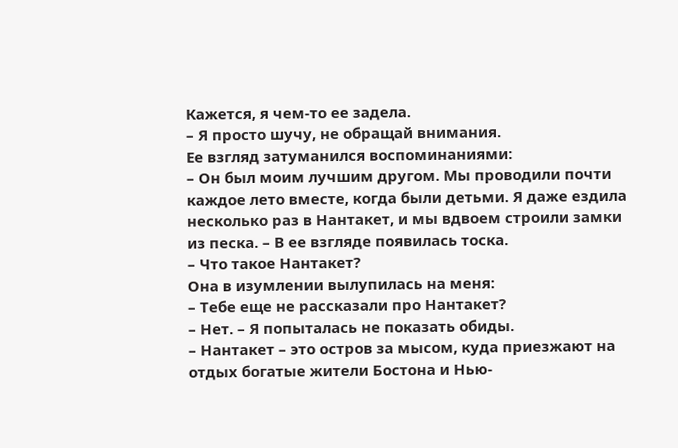Кажется, я чем-то ее задела.
– Я просто шучу, не обращай внимания.
Ее взгляд затуманился воспоминаниями:
– Он был моим лучшим другом. Мы проводили почти каждое лето вместе, когда были детьми. Я даже ездила несколько раз в Нантакет, и мы вдвоем строили замки из песка. – В ее взгляде появилась тоска.
– Что такое Нантакет?
Она в изумлении вылупилась на меня:
– Тебе еще не рассказали про Нантакет?
– Нет. – Я попыталась не показать обиды.
– Нантакет – это остров за мысом, куда приезжают на отдых богатые жители Бостона и Нью-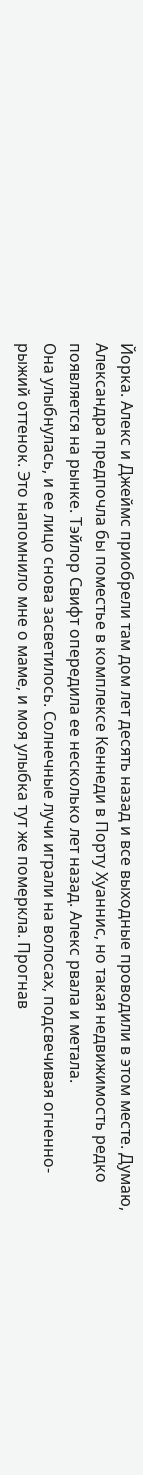Йорка. Алекс и Джеймс приобрели там дом лет десять назад и все выходные проводили в этом месте. Думаю, Александра предпочла бы поместье в комплексе Кеннеди в Порту Хуаннис, но такая недвижимость редко появляется на рынке. Тэйлор Свифт опередила ее несколько лет назад. Алекс рвала и метала.
Она улыбнулась, и ее лицо снова засветилось. Солнечные лучи играли на волосах, подсвечивая огненно-рыжий оттенок. Это напомнило мне о маме, и моя улыбка тут же померкла. Прогнав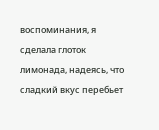воспоминания, я сделала глоток лимонада, надеясь, что сладкий вкус перебьет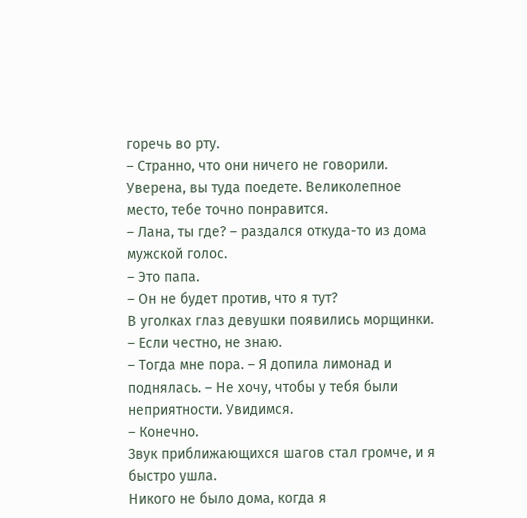горечь во рту.
– Странно, что они ничего не говорили. Уверена, вы туда поедете. Великолепное место, тебе точно понравится.
– Лана, ты где? – раздался откуда-то из дома мужской голос.
– Это папа.
– Он не будет против, что я тут?
В уголках глаз девушки появились морщинки.
– Если честно, не знаю.
– Тогда мне пора. – Я допила лимонад и поднялась. – Не хочу, чтобы у тебя были неприятности. Увидимся.
– Конечно.
Звук приближающихся шагов стал громче, и я быстро ушла.
Никого не было дома, когда я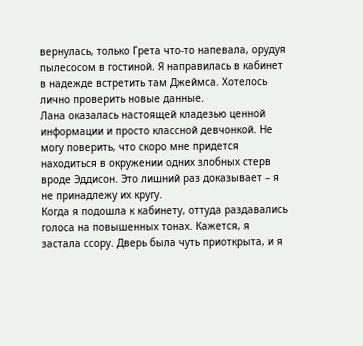вернулась, только Грета что-то напевала, орудуя пылесосом в гостиной. Я направилась в кабинет в надежде встретить там Джеймса. Хотелось лично проверить новые данные.
Лана оказалась настоящей кладезью ценной информации и просто классной девчонкой. Не могу поверить, что скоро мне придется находиться в окружении одних злобных стерв вроде Эддисон. Это лишний раз доказывает – я не принадлежу их кругу.
Когда я подошла к кабинету, оттуда раздавались голоса на повышенных тонах. Кажется, я застала ссору. Дверь была чуть приоткрыта, и я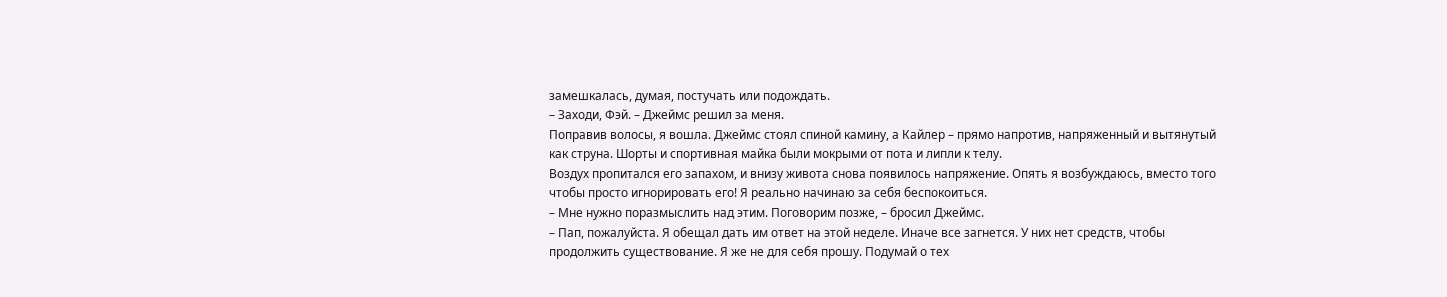замешкалась, думая, постучать или подождать.
– Заходи, Фэй. – Джеймс решил за меня.
Поправив волосы, я вошла. Джеймс стоял спиной камину, а Кайлер – прямо напротив, напряженный и вытянутый как струна. Шорты и спортивная майка были мокрыми от пота и липли к телу.
Воздух пропитался его запахом, и внизу живота снова появилось напряжение. Опять я возбуждаюсь, вместо того чтобы просто игнорировать его! Я реально начинаю за себя беспокоиться.
– Мне нужно поразмыслить над этим. Поговорим позже, – бросил Джеймс.
– Пап, пожалуйста. Я обещал дать им ответ на этой неделе. Иначе все загнется. У них нет средств, чтобы продолжить существование. Я же не для себя прошу. Подумай о тех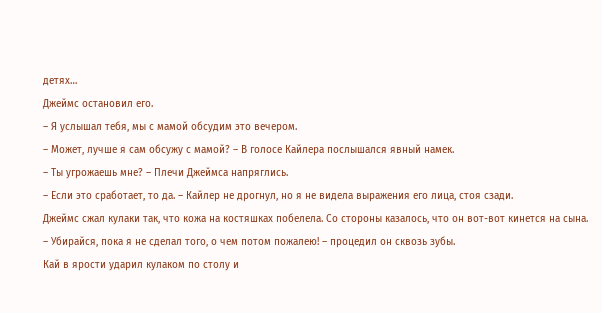детях…
Джеймс остановил его.
– Я услышал тебя, мы с мамой обсудим это вечером.
– Может, лучше я сам обсужу с мамой? – В голосе Кайлера послышался явный намек.
– Ты угрожаешь мне? – Плечи Джеймса напряглись.
– Если это сработает, то да. – Кайлер не дрогнул, но я не видела выражения его лица, стоя сзади.
Джеймс сжал кулаки так, что кожа на костяшках побелела. Со стороны казалось, что он вот-вот кинется на сына.
– Убирайся, пока я не сделал того, о чем потом пожалею! – процедил он сквозь зубы.
Кай в ярости ударил кулаком по столу и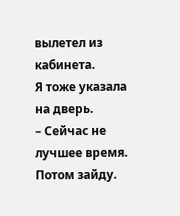вылетел из кабинета.
Я тоже указала на дверь.
– Сейчас не лучшее время. Потом зайду.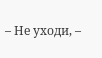– Не уходи, –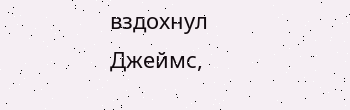вздохнул Джеймс,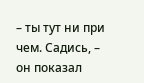– ты тут ни при чем. Садись, – он показал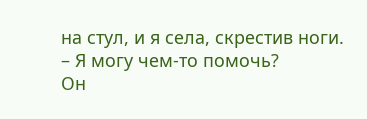на стул, и я села, скрестив ноги.
– Я могу чем-то помочь?
Он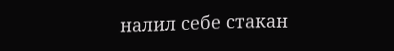налил себе стакан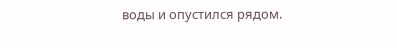воды и опустился рядом.